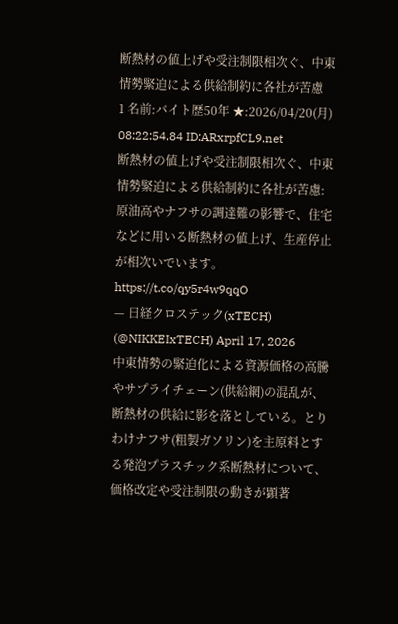断熱材の値上げや受注制限相次ぐ、中東情勢緊迫による供給制約に各社が苦慮
1 名前:バイト歴50年 ★:2026/04/20(月) 08:22:54.84 ID:ARxrpfCL9.net
断熱材の値上げや受注制限相次ぐ、中東情勢緊迫による供給制約に各社が苦慮: 原油高やナフサの調達難の影響で、住宅などに用いる断熱材の値上げ、生産停止が相次いでいます。 https://t.co/qy5r4w9qqO
— 日経クロステック(xTECH) (@NIKKEIxTECH) April 17, 2026
中東情勢の緊迫化による資源価格の高騰やサプライチェーン(供給網)の混乱が、断熱材の供給に影を落としている。とりわけナフサ(粗製ガソリン)を主原料とする発泡プラスチック系断熱材について、価格改定や受注制限の動きが顕著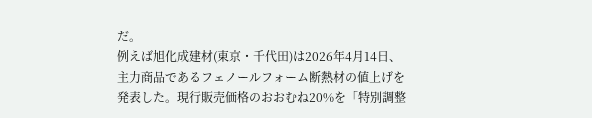だ。
例えば旭化成建材(東京・千代田)は2026年4月14日、主力商品であるフェノールフォーム断熱材の値上げを発表した。現行販売価格のおおむね20%を「特別調整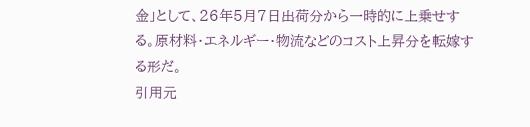金」として、26年5月7日出荷分から一時的に上乗せする。原材料・エネルギー・物流などのコスト上昇分を転嫁する形だ。
引用元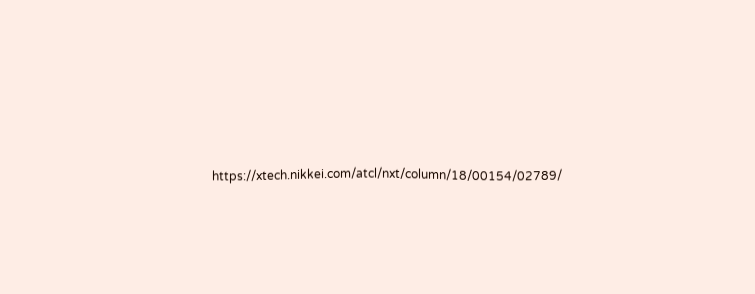https://xtech.nikkei.com/atcl/nxt/column/18/00154/02789/